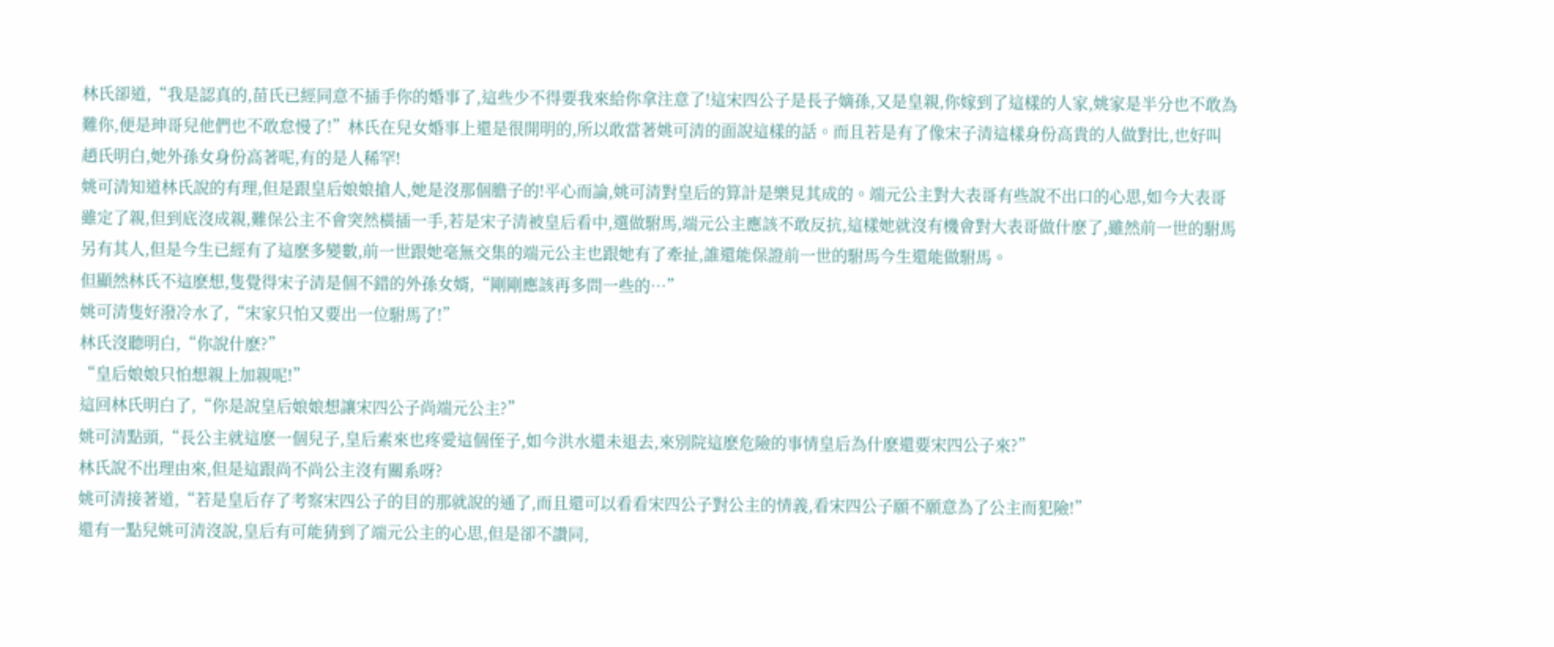林氏卻道,“我是認真的,苗氏已經同意不插手你的婚事了,這些少不得要我來給你拿注意了!這宋四公子是長子嫡孫,又是皇親,你嫁到了這樣的人家,姚家是半分也不敢為難你,便是珅哥兒他們也不敢怠慢了!”林氏在兒女婚事上還是很開明的,所以敢當著姚可清的面說這樣的話。而且若是有了像宋子清這樣身份高貴的人做對比,也好叫趙氏明白,她外孫女身份高著呢,有的是人稀罕!
姚可清知道林氏說的有理,但是跟皇后娘娘搶人,她是沒那個膽子的!平心而論,姚可清對皇后的算計是樂見其成的。端元公主對大表哥有些說不出口的心思,如今大表哥雖定了親,但到底沒成親,難保公主不會突然橫插一手,若是宋子清被皇后看中,選做駙馬,端元公主應該不敢反抗,這樣她就沒有機會對大表哥做什麽了,雖然前一世的駙馬另有其人,但是今生已經有了這麽多變數,前一世跟她毫無交集的端元公主也跟她有了牽扯,誰還能保證前一世的駙馬今生還能做駙馬。
但顯然林氏不這麽想,隻覺得宋子清是個不錯的外孫女婿,“剛剛應該再多問一些的…”
姚可清隻好潑冷水了,“宋家只怕又要出一位駙馬了!”
林氏沒聽明白,“你說什麽?”
“皇后娘娘只怕想親上加親呢!”
這回林氏明白了,“你是說皇后娘娘想讓宋四公子尚端元公主?”
姚可清點頭,“長公主就這麽一個兒子,皇后素來也疼愛這個侄子,如今洪水還未退去,來別院這麽危險的事情皇后為什麽還要宋四公子來?”
林氏說不出理由來,但是這跟尚不尚公主沒有關系呀?
姚可清接著道,“若是皇后存了考察宋四公子的目的那就說的通了,而且還可以看看宋四公子對公主的情義,看宋四公子願不願意為了公主而犯險!”
還有一點兒姚可清沒說,皇后有可能猜到了端元公主的心思,但是卻不讚同,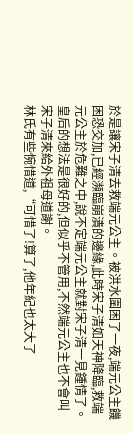於是讓宋子清去救端元公主。被洪水圍困了一夜,端元公主饑困恐交加,已經瀕臨崩潰的邊緣,此時宋子清如天神降臨,救端元公主於危難之中,說不定端元公主就對宋子清一見鍾情了。皇后的想法是很好的,但似乎不管用,不然端元公主也不會叫宋子清來給外祖母道謝。
林氏有些惋惜道,“可惜了!算了,他年紀也太大了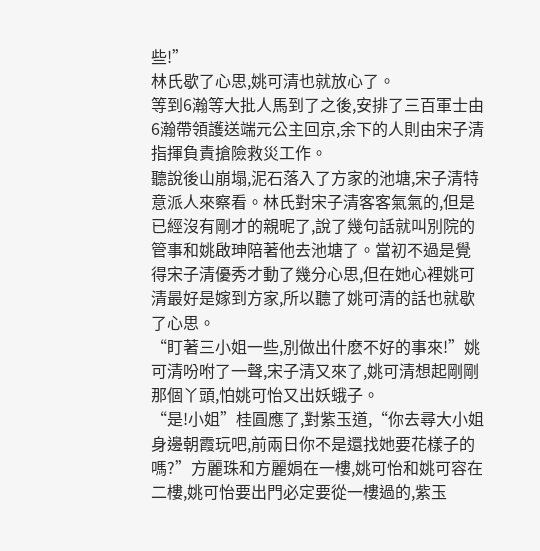些!”
林氏歇了心思,姚可清也就放心了。
等到6瀚等大批人馬到了之後,安排了三百軍士由6瀚帶領護送端元公主回京,余下的人則由宋子清指揮負責搶險救災工作。
聽說後山崩塌,泥石落入了方家的池塘,宋子清特意派人來察看。林氏對宋子清客客氣氣的,但是已經沒有剛才的親昵了,說了幾句話就叫別院的管事和姚啟珅陪著他去池塘了。當初不過是覺得宋子清優秀才動了幾分心思,但在她心裡姚可清最好是嫁到方家,所以聽了姚可清的話也就歇了心思。
“盯著三小姐一些,別做出什麽不好的事來!”姚可清吩咐了一聲,宋子清又來了,姚可清想起剛剛那個丫頭,怕姚可怡又出妖蛾子。
“是!小姐”桂圓應了,對紫玉道,“你去尋大小姐身邊朝霞玩吧,前兩日你不是還找她要花樣子的嗎?”方麗珠和方麗娟在一樓,姚可怡和姚可容在二樓,姚可怡要出門必定要從一樓過的,紫玉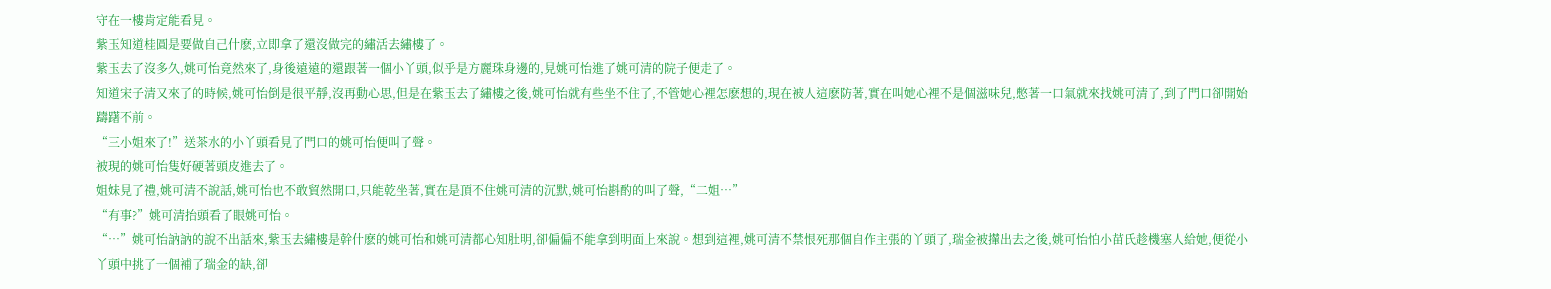守在一樓肯定能看見。
紫玉知道桂圓是要做自己什麽,立即拿了還沒做完的繡活去繡樓了。
紫玉去了沒多久,姚可怡竟然來了,身後遠遠的還跟著一個小丫頭,似乎是方麗珠身邊的,見姚可怡進了姚可清的院子便走了。
知道宋子清又來了的時候,姚可怡倒是很平靜,沒再動心思,但是在紫玉去了繡樓之後,姚可怡就有些坐不住了,不管她心裡怎麽想的,現在被人這麽防著,實在叫她心裡不是個滋味兒,憋著一口氣就來找姚可清了,到了門口卻開始躊躇不前。
“三小姐來了!”送茶水的小丫頭看見了門口的姚可怡便叫了聲。
被現的姚可怡隻好硬著頭皮進去了。
姐妹見了禮,姚可清不說話,姚可怡也不敢貿然開口,只能乾坐著,實在是頂不住姚可清的沉默,姚可怡斟酌的叫了聲,“二姐…”
“有事?”姚可清抬頭看了眼姚可怡。
“…”姚可怡訥訥的說不出話來,紫玉去繡樓是幹什麽的姚可怡和姚可清都心知肚明,卻偏偏不能拿到明面上來說。想到這裡,姚可清不禁恨死那個自作主張的丫頭了,瑞金被攆出去之後,姚可怡怕小苗氏趁機塞人給她,便從小丫頭中挑了一個補了瑞金的缺,卻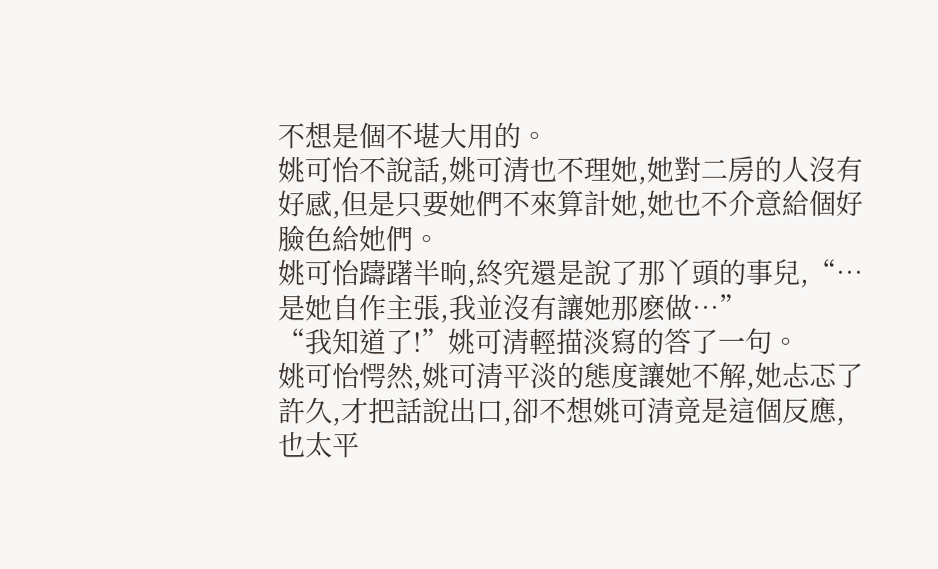不想是個不堪大用的。
姚可怡不說話,姚可清也不理她,她對二房的人沒有好感,但是只要她們不來算計她,她也不介意給個好臉色給她們。
姚可怡躊躇半晌,終究還是說了那丫頭的事兒,“…是她自作主張,我並沒有讓她那麽做…”
“我知道了!”姚可清輕描淡寫的答了一句。
姚可怡愕然,姚可清平淡的態度讓她不解,她忐忑了許久,才把話說出口,卻不想姚可清竟是這個反應,也太平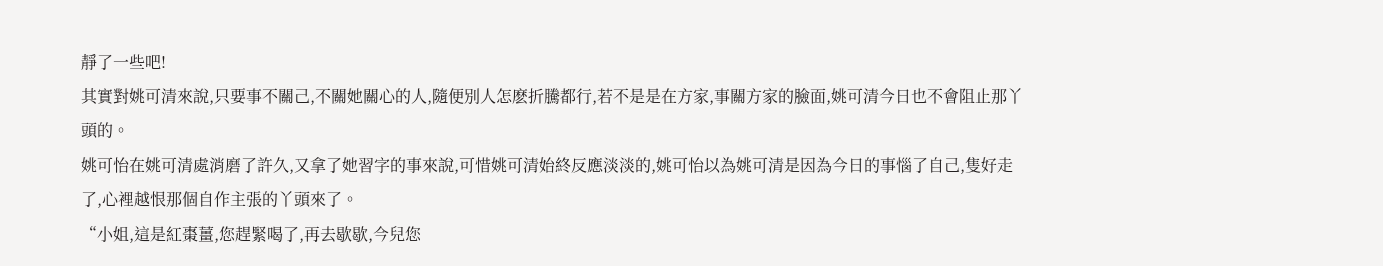靜了一些吧!
其實對姚可清來說,只要事不關己,不關她關心的人,隨便別人怎麽折騰都行,若不是是在方家,事關方家的臉面,姚可清今日也不會阻止那丫頭的。
姚可怡在姚可清處消磨了許久,又拿了她習字的事來說,可惜姚可清始終反應淡淡的,姚可怡以為姚可清是因為今日的事惱了自己,隻好走了,心裡越恨那個自作主張的丫頭來了。
“小姐,這是紅棗薑,您趕緊喝了,再去歇歇,今兒您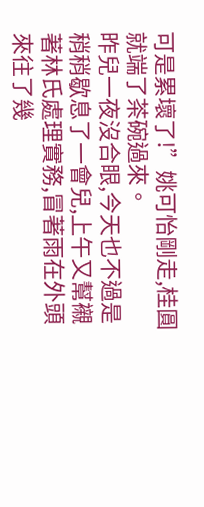可是累壞了!”姚可怡剛走,桂圓就端了茶碗過來。
昨兒一夜沒合眼,今天也不過是稍稍歇息了一會兒,上午又幫襯著林氏處理實務,冒著雨在外頭來往了幾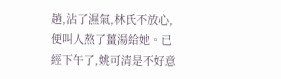趟,沾了濕氣,林氏不放心,便叫人熬了薑湯給她。已經下午了,姚可清是不好意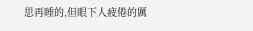思再睡的,但眼下人疲倦的厲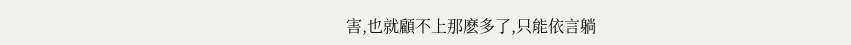害,也就顧不上那麽多了,只能依言躺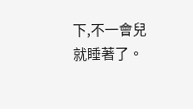下,不一會兒就睡著了。